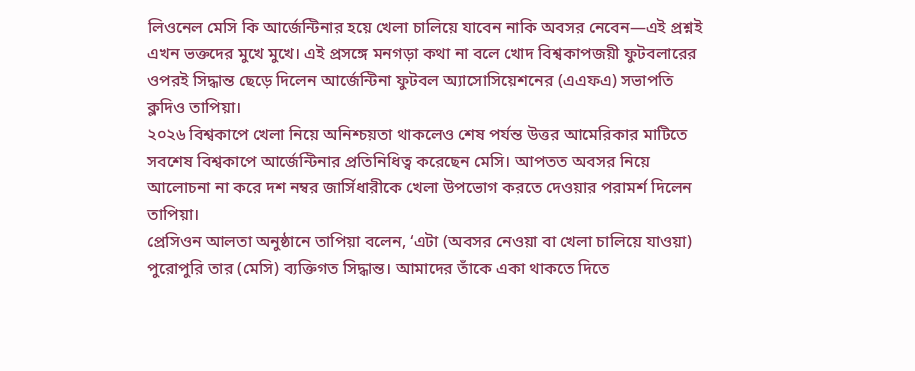লিওনেল মেসি কি আর্জেন্টিনার হয়ে খেলা চালিয়ে যাবেন নাকি অবসর নেবেন—এই প্রশ্নই এখন ভক্তদের মুখে মুখে। এই প্রসঙ্গে মনগড়া কথা না বলে খোদ বিশ্বকাপজয়ী ফুটবলারের ওপরই সিদ্ধান্ত ছেড়ে দিলেন আর্জেন্টিনা ফুটবল অ্যাসোসিয়েশনের (এএফএ) সভাপতি ক্লদিও তাপিয়া।
২০২৬ বিশ্বকাপে খেলা নিয়ে অনিশ্চয়তা থাকলেও শেষ পর্যন্ত উত্তর আমেরিকার মাটিতে সবশেষ বিশ্বকাপে আর্জেন্টিনার প্রতিনিধিত্ব করেছেন মেসি। আপতত অবসর নিয়ে আলোচনা না করে দশ নম্বর জার্সিধারীকে খেলা উপভোগ করতে দেওয়ার পরামর্শ দিলেন তাপিয়া।
প্রেসিওন আলতা অনুষ্ঠানে তাপিয়া বলেন, ‘এটা (অবসর নেওয়া বা খেলা চালিয়ে যাওয়া) পুরোপুরি তার (মেসি) ব্যক্তিগত সিদ্ধান্ত। আমাদের তাঁকে একা থাকতে দিতে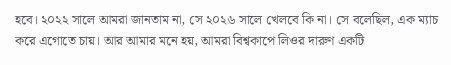হবে। ২০২২ সালে আমরা জানতাম না, সে ২০২৬ সালে খেলবে কি না। সে বলেছিল, এক ম্যাচ করে এগোতে চায়। আর আমার মনে হয়, আমরা বিশ্বকাপে লিওর দারুণ একটি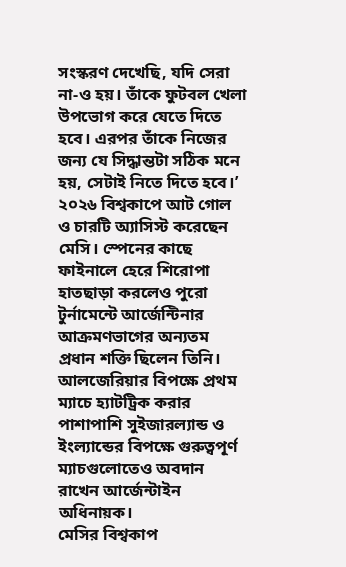সংস্করণ দেখেছি, যদি সেরা না-ও হয়। তাঁকে ফুটবল খেলা উপভোগ করে যেতে দিতে হবে। এরপর তাঁকে নিজের জন্য যে সিদ্ধান্তটা সঠিক মনে হয়, সেটাই নিতে দিতে হবে।’
২০২৬ বিশ্বকাপে আট গোল ও চারটি অ্যাসিস্ট করেছেন মেসি। স্পেনের কাছে ফাইনালে হেরে শিরোপা হাতছাড়া করলেও পুরো টুর্নামেন্টে আর্জেন্টিনার আক্রমণভাগের অন্যতম প্রধান শক্তি ছিলেন তিনি। আলজেরিয়ার বিপক্ষে প্রথম ম্যাচে হ্যাটট্রিক করার পাশাপাশি সুইজারল্যান্ড ও ইংল্যান্ডের বিপক্ষে গুরুত্বপূর্ণ ম্যাচগুলোতেও অবদান রাখেন আর্জেন্টাইন অধিনায়ক।
মেসির বিশ্বকাপ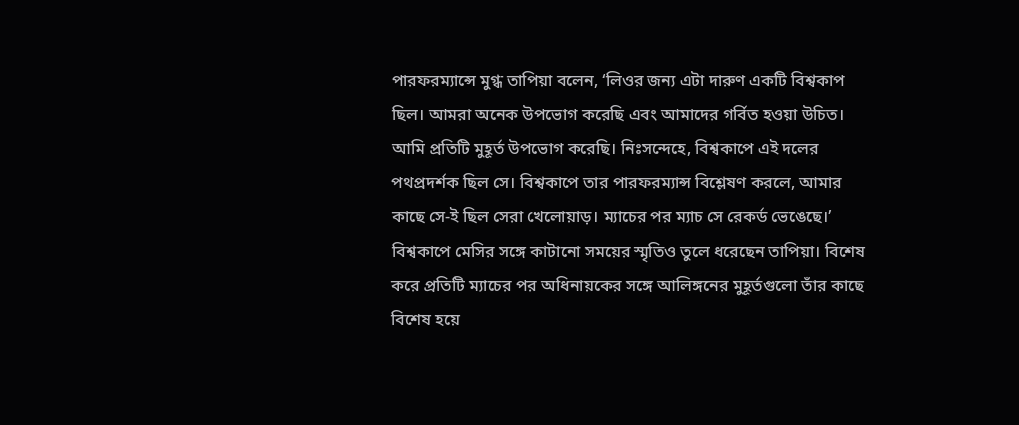পারফরম্যান্সে মুগ্ধ তাপিয়া বলেন, ‘লিওর জন্য এটা দারুণ একটি বিশ্বকাপ ছিল। আমরা অনেক উপভোগ করেছি এবং আমাদের গর্বিত হওয়া উচিত। আমি প্রতিটি মুহূর্ত উপভোগ করেছি। নিঃসন্দেহে, বিশ্বকাপে এই দলের পথপ্রদর্শক ছিল সে। বিশ্বকাপে তার পারফরম্যান্স বিশ্লেষণ করলে, আমার কাছে সে-ই ছিল সেরা খেলোয়াড়। ম্যাচের পর ম্যাচ সে রেকর্ড ভেঙেছে।’
বিশ্বকাপে মেসির সঙ্গে কাটানো সময়ের স্মৃতিও তুলে ধরেছেন তাপিয়া। বিশেষ করে প্রতিটি ম্যাচের পর অধিনায়কের সঙ্গে আলিঙ্গনের মুহূর্তগুলো তাঁর কাছে বিশেষ হয়ে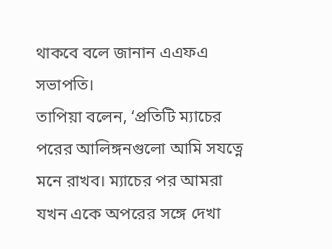থাকবে বলে জানান এএফএ সভাপতি।
তাপিয়া বলেন, ‘প্রতিটি ম্যাচের পরের আলিঙ্গনগুলো আমি সযত্নে মনে রাখব। ম্যাচের পর আমরা যখন একে অপরের সঙ্গে দেখা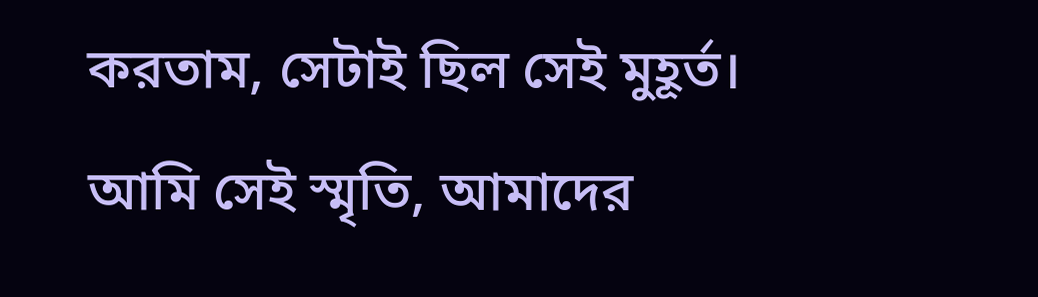করতাম, সেটাই ছিল সেই মুহূর্ত। আমি সেই স্মৃতি, আমাদের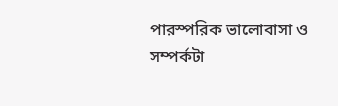পারস্পরিক ভালোবাসা ও সম্পর্কটা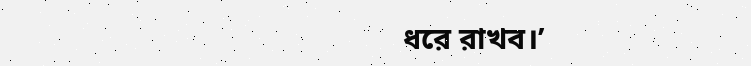ধরে রাখব।’